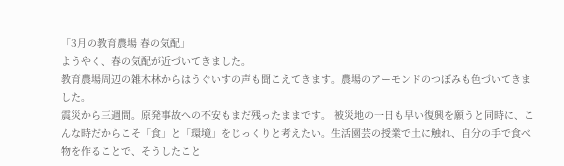「3月の教育農場 春の気配」
ようやく、春の気配が近づいてきました。
教育農場周辺の雑木林からはうぐいすの声も聞こえてきます。農場のアーモンドのつぼみも色づいてきました。
震災から三週間。原発事故への不安もまだ残ったままです。 被災地の一日も早い復興を願うと同時に、こんな時だからこそ「食」と「環境」をじっくりと考えたい。生活園芸の授業で土に触れ、自分の手で食べ物を作ることで、そうしたこと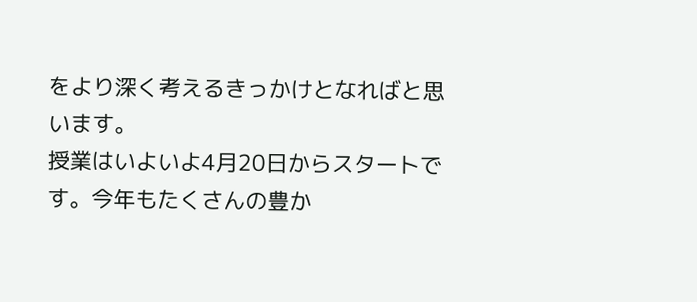をより深く考えるきっかけとなればと思います。
授業はいよいよ4月20日からスタートです。今年もたくさんの豊か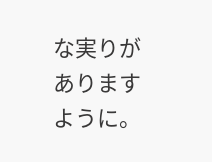な実りがありますように。